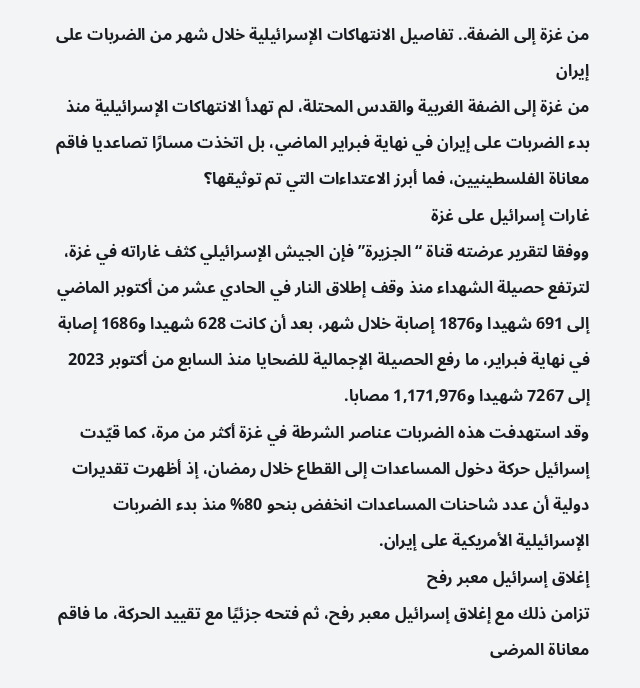من غزة إلى الضفة.. تفاصيل الانتهاكات الإسرائيلية خلال شهر من الضربات على إيران
من غزة إلى الضفة الغربية والقدس المحتلة، لم تهدأ الانتهاكات الإسرائيلية منذ بدء الضربات على إيران في نهاية فبراير الماضي، بل اتخذت مسارًا تصاعديا فاقم معاناة الفلسطينيين، فما أبرز الاعتداءات التي تم توثيقها؟
غارات إسرائيل على غزة
ووفقا لتقرير عرضته قناة “الجزيرة” فإن الجيش الإسرائيلي كثف غاراته في غزة، لترتفع حصيلة الشهداء منذ وقف إطلاق النار في الحادي عشر من أكتوبر الماضي إلى 691 شهيدا و1876 إصابة خلال شهر، بعد أن كانت 628 شهيدا و1686 إصابة في نهاية فبراير، ما رفع الحصيلة الإجمالية للضحايا منذ السابع من أكتوبر 2023 إلى 7267 شهيدا و1,171,976 مصابا.
وقد استهدفت هذه الضربات عناصر الشرطة في غزة أكثر من مرة، كما قيّدت إسرائيل حركة دخول المساعدات إلى القطاع خلال رمضان، إذ أظهرت تقديرات دولية أن عدد شاحنات المساعدات انخفض بنحو 80% منذ بدء الضربات الإسرائيلية الأمريكية على إيران.
إغلاق إسرائيل معبر رفح
تزامن ذلك مع إغلاق إسرائيل معبر رفح، ثم فتحه جزئيًا مع تقييد الحركة، ما فاقم معاناة المرضى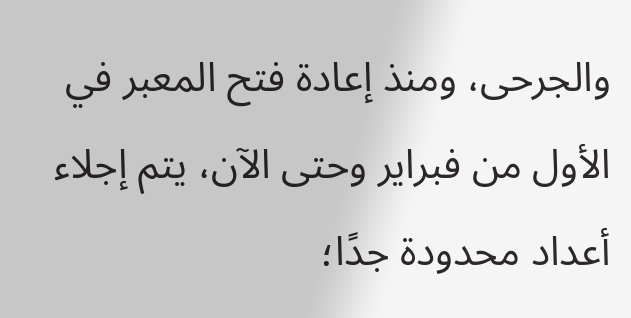والجرحى، ومنذ إعادة فتح المعبر في الأول من فبراير وحتى الآن، يتم إجلاء أعداد محدودة جدًا؛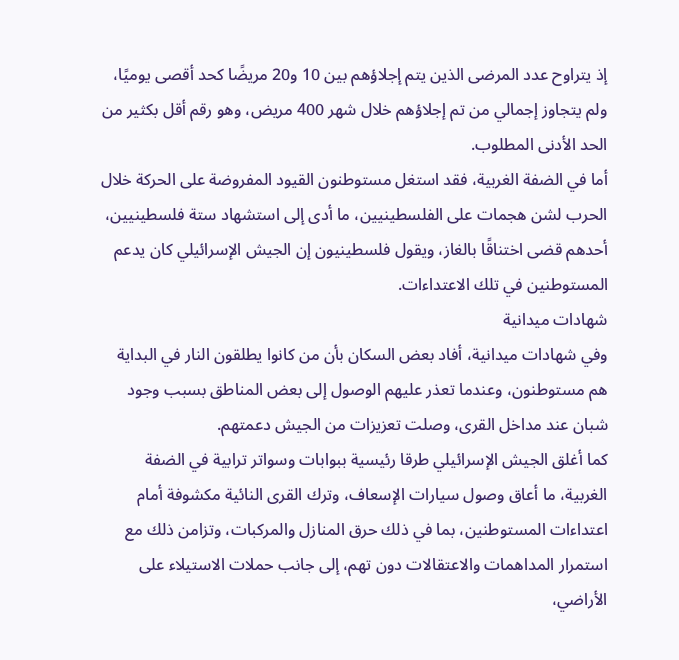إذ يتراوح عدد المرضى الذين يتم إجلاؤهم بين 10 و20 مريضًا كحد أقصى يوميًا، ولم يتجاوز إجمالي من تم إجلاؤهم خلال شهر 400 مريض، وهو رقم أقل بكثير من الحد الأدنى المطلوب.
أما في الضفة الغربية، فقد استغل مستوطنون القيود المفروضة على الحركة خلال الحرب لشن هجمات على الفلسطينيين، ما أدى إلى استشهاد ستة فلسطينيين، أحدهم قضى اختناقًا بالغاز، ويقول فلسطينيون إن الجيش الإسرائيلي كان يدعم المستوطنين في تلك الاعتداءات.
شهادات ميدانية
وفي شهادات ميدانية، أفاد بعض السكان بأن من كانوا يطلقون النار في البداية هم مستوطنون، وعندما تعذر عليهم الوصول إلى بعض المناطق بسبب وجود شبان عند مداخل القرى، وصلت تعزيزات من الجيش دعمتهم.
كما أغلق الجيش الإسرائيلي طرقا رئيسية ببوابات وسواتر ترابية في الضفة الغربية، ما أعاق وصول سيارات الإسعاف، وترك القرى النائية مكشوفة أمام اعتداءات المستوطنين، بما في ذلك حرق المنازل والمركبات، وتزامن ذلك مع استمرار المداهمات والاعتقالات دون تهم، إلى جانب حملات الاستيلاء على الأراضي،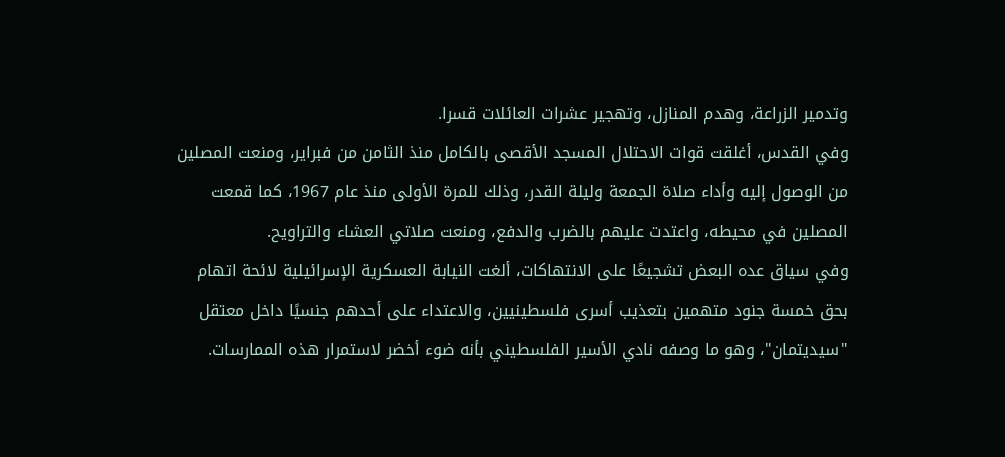وتدمير الزراعة، وهدم المنازل، وتهجير عشرات العائلات قسرا.
وفي القدس، أغلقت قوات الاحتلال المسجد الأقصى بالكامل منذ الثامن من فبراير، ومنعت المصلين من الوصول إليه وأداء صلاة الجمعة وليلة القدر، وذلك للمرة الأولى منذ عام 1967، كما قمعت المصلين في محيطه، واعتدت عليهم بالضرب والدفع، ومنعت صلاتي العشاء والتراويح.
وفي سياق عده البعض تشجيعًا على الانتهاكات، ألغت النيابة العسكرية الإسرائيلية لائحة اتهام بحق خمسة جنود متهمين بتعذيب أسرى فلسطينيين، والاعتداء على أحدهم جنسيًا داخل معتقل "سيديتمان"، وهو ما وصفه نادي الأسير الفلسطيني بأنه ضوء أخضر لاستمرار هذه الممارسات.